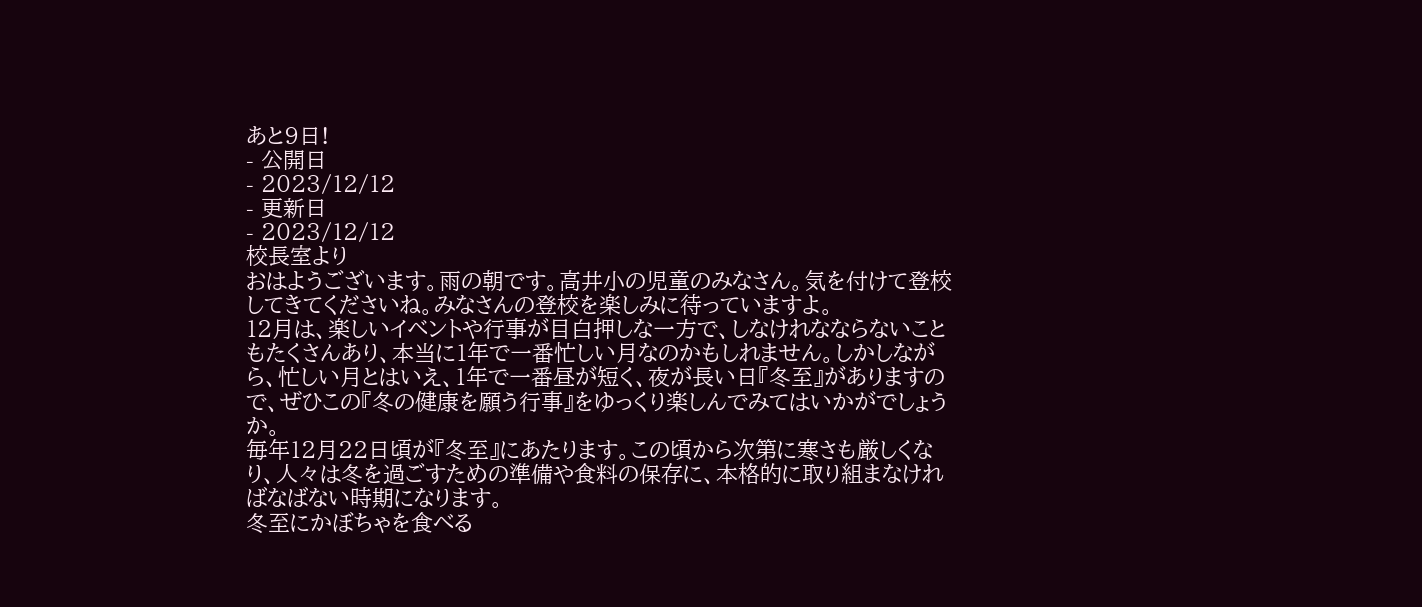あと9日!
- 公開日
- 2023/12/12
- 更新日
- 2023/12/12
校長室より
おはようございます。雨の朝です。高井小の児童のみなさん。気を付けて登校してきてくださいね。みなさんの登校を楽しみに待っていますよ。
12月は、楽しいイベントや行事が目白押しな一方で、しなけれなならないこともたくさんあり、本当に1年で一番忙しい月なのかもしれません。しかしながら、忙しい月とはいえ、1年で一番昼が短く、夜が長い日『冬至』がありますので、ぜひこの『冬の健康を願う行事』をゆっくり楽しんでみてはいかがでしょうか。
毎年12月22日頃が『冬至』にあたります。この頃から次第に寒さも厳しくなり、人々は冬を過ごすための準備や食料の保存に、本格的に取り組まなければなばない時期になります。
冬至にかぼちゃを食べる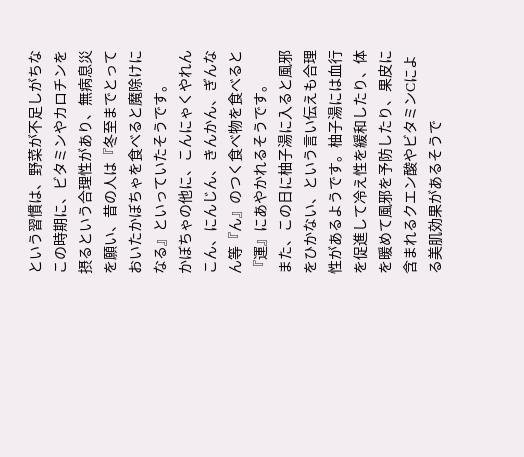という習慣は、野菜が不足しがちなこの時期に、ビタミンやカロチンを摂るという合理性があり、無病息災を願い、昔の人は『冬至までとっておいたかぼちゃを食べると魔除けになる』といっていたそうです。
かぼちゃの他に、こんにゃくやれんこん、にんじん、きんかん、ぎんなん等『ん』のつく食べ物を食べると『運』にあやかれるそうです。
また、この日に柚子湯に入ると風邪をひかない、という言い伝えも合理性があるようです。柚子湯には血行を促進して冷え性を緩和したり、体を暖めて風邪を予防したり、果皮に含まれるクエン酸やビタミンCによる美肌効果があるそうで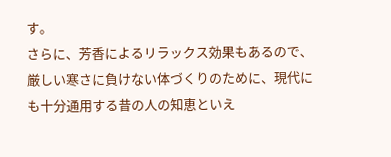す。
さらに、芳香によるリラックス効果もあるので、厳しい寒さに負けない体づくりのために、現代にも十分通用する昔の人の知恵といえ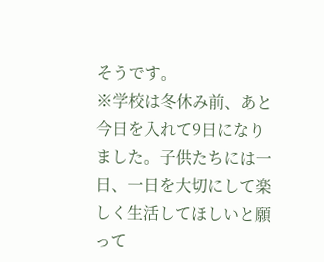そうです。
※学校は冬休み前、あと今日を入れて9日になりました。子供たちには一日、一日を大切にして楽しく生活してほしいと願って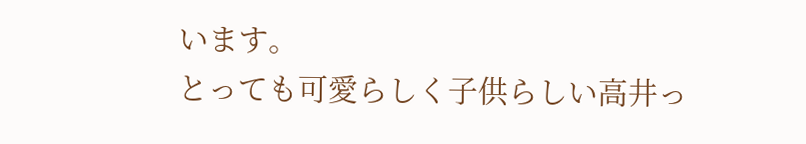います。
とっても可愛らしく子供らしい高井っ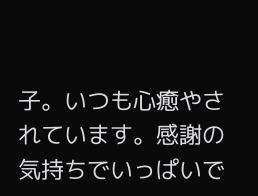子。いつも心癒やされています。感謝の気持ちでいっぱいで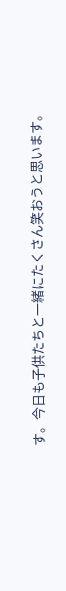す。今日も子供たちと一緒にたくさん笑おうと思います。